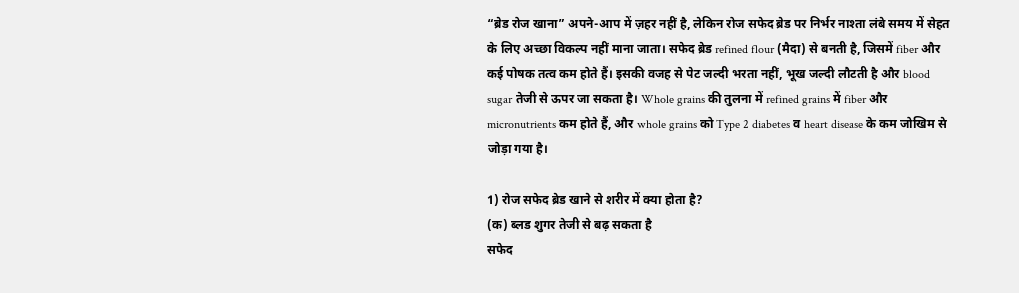“ब्रेड रोज खाना” अपने-आप में ज़हर नहीं है, लेकिन रोज सफेद ब्रेड पर निर्भर नाश्ता लंबे समय में सेहत के लिए अच्छा विकल्प नहीं माना जाता। सफेद ब्रेड refined flour (मैदा) से बनती है, जिसमें fiber और कई पोषक तत्व कम होते हैं। इसकी वजह से पेट जल्दी भरता नहीं, भूख जल्दी लौटती है और blood sugar तेजी से ऊपर जा सकता है। Whole grains की तुलना में refined grains में fiber और micronutrients कम होते हैं, और whole grains को Type 2 diabetes व heart disease के कम जोखिम से जोड़ा गया है।

1) रोज सफेद ब्रेड खाने से शरीर में क्या होता है?
(क) ब्लड शुगर तेजी से बढ़ सकता है
सफेद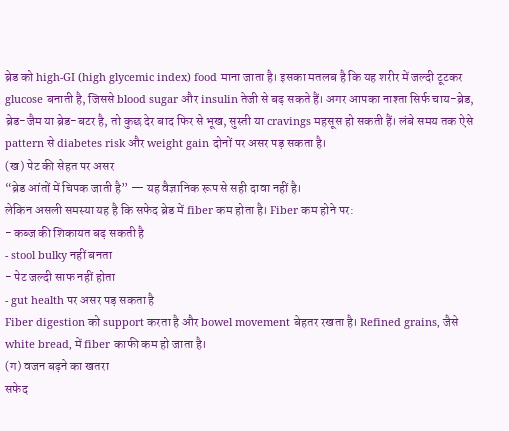ब्रेड को high-GI (high glycemic index) food माना जाता है। इसका मतलब है कि यह शरीर में जल्दी टूटकर glucose बनाती है, जिससे blood sugar और insulin तेजी से बढ़ सकते हैं। अगर आपका नाश्ता सिर्फ चाय-ब्रेड, ब्रेड-जैम या ब्रेड-बटर है, तो कुछ देर बाद फिर से भूख, सुस्ती या cravings महसूस हो सकती हैं। लंबे समय तक ऐसे pattern से diabetes risk और weight gain दोनों पर असर पड़ सकता है।
(ख) पेट की सेहत पर असर
“ब्रेड आंतों में चिपक जाती है” — यह वैज्ञानिक रूप से सही दावा नहीं है।
लेकिन असली समस्या यह है कि सफेद ब्रेड में fiber कम होता है। Fiber कम होने पर:
- कब्ज की शिकायत बढ़ सकती है
- stool bulky नहीं बनता
- पेट जल्दी साफ नहीं होता
- gut health पर असर पड़ सकता है
Fiber digestion को support करता है और bowel movement बेहतर रखता है। Refined grains, जैसे white bread, में fiber काफी कम हो जाता है।
(ग) वजन बढ़ने का खतरा
सफेद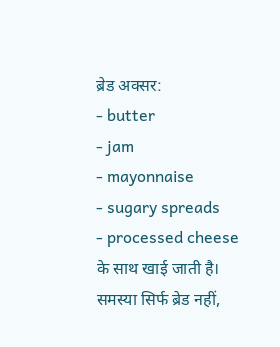ब्रेड अक्सर:
- butter
- jam
- mayonnaise
- sugary spreads
- processed cheese
के साथ खाई जाती है।
समस्या सिर्फ ब्रेड नहीं,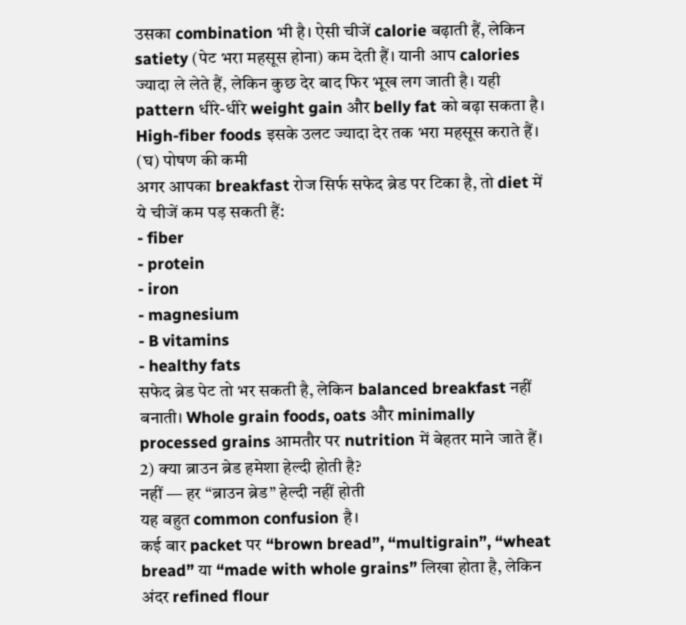उसका combination भी है। ऐसी चीजें calorie बढ़ाती हैं, लेकिन satiety (पेट भरा महसूस होना) कम देती हैं। यानी आप calories ज्यादा ले लेते हैं, लेकिन कुछ देर बाद फिर भूख लग जाती है। यही pattern धीरे-धीरे weight gain और belly fat को बढ़ा सकता है। High-fiber foods इसके उलट ज्यादा देर तक भरा महसूस कराते हैं।
(घ) पोषण की कमी
अगर आपका breakfast रोज सिर्फ सफेद ब्रेड पर टिका है, तो diet में ये चीजें कम पड़ सकती हैं:
- fiber
- protein
- iron
- magnesium
- B vitamins
- healthy fats
सफेद ब्रेड पेट तो भर सकती है, लेकिन balanced breakfast नहीं बनाती। Whole grain foods, oats और minimally processed grains आमतौर पर nutrition में बेहतर माने जाते हैं।
2) क्या ब्राउन ब्रेड हमेशा हेल्दी होती है?
नहीं — हर “ब्राउन ब्रेड” हेल्दी नहीं होती
यह बहुत common confusion है।
कई बार packet पर “brown bread”, “multigrain”, “wheat bread” या “made with whole grains” लिखा होता है, लेकिन अंदर refined flour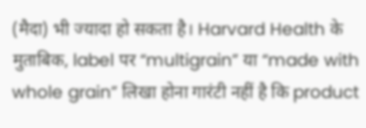(मैदा) भी ज्यादा हो सकता है। Harvard Health के मुताबिक, label पर “multigrain” या “made with whole grain” लिखा होना गारंटी नहीं है कि product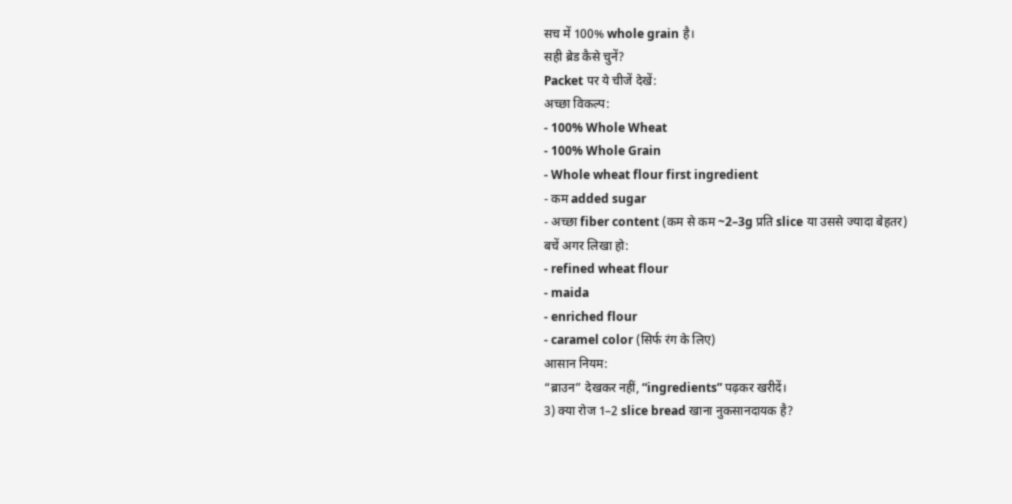सच में 100% whole grain है।
सही ब्रेड कैसे चुनें?
Packet पर ये चीजें देखें:
अच्छा विकल्प:
- 100% Whole Wheat
- 100% Whole Grain
- Whole wheat flour first ingredient
- कम added sugar
- अच्छा fiber content (कम से कम ~2–3g प्रति slice या उससे ज्यादा बेहतर)
बचें अगर लिखा हो:
- refined wheat flour
- maida
- enriched flour
- caramel color (सिर्फ रंग के लिए)
आसान नियम:
“ब्राउन” देखकर नहीं, “ingredients” पढ़कर खरीदें।
3) क्या रोज 1–2 slice bread खाना नुकसानदायक है?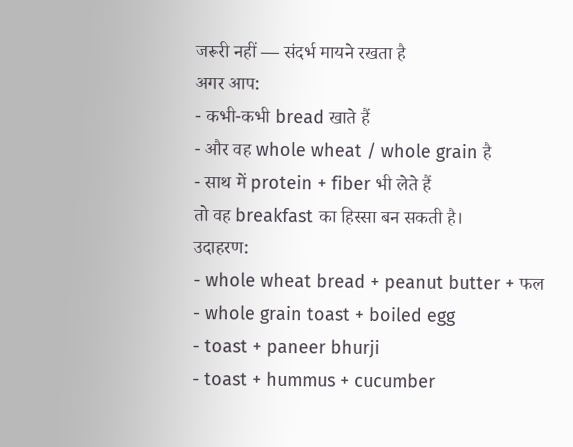जरूरी नहीं — संदर्भ मायने रखता है
अगर आप:
- कभी-कभी bread खाते हैं
- और वह whole wheat / whole grain है
- साथ में protein + fiber भी लेते हैं
तो वह breakfast का हिस्सा बन सकती है।
उदाहरण:
- whole wheat bread + peanut butter + फल
- whole grain toast + boiled egg
- toast + paneer bhurji
- toast + hummus + cucumber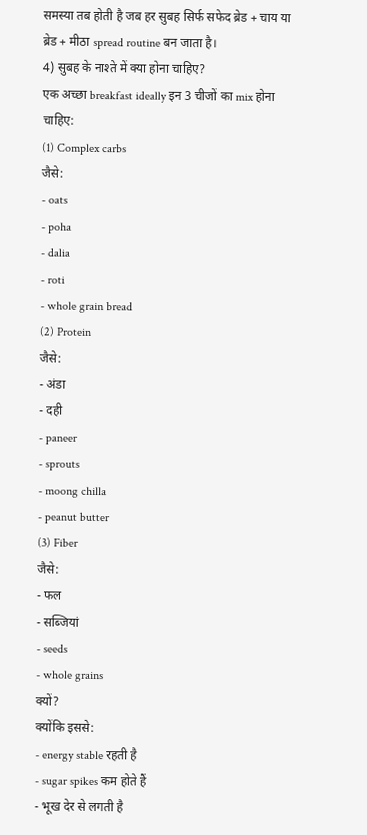समस्या तब होती है जब हर सुबह सिर्फ सफेद ब्रेड + चाय या ब्रेड + मीठा spread routine बन जाता है।
4) सुबह के नाश्ते में क्या होना चाहिए?
एक अच्छा breakfast ideally इन 3 चीजों का mix होना चाहिए:
(1) Complex carbs
जैसे:
- oats
- poha
- dalia
- roti
- whole grain bread
(2) Protein
जैसे:
- अंडा
- दही
- paneer
- sprouts
- moong chilla
- peanut butter
(3) Fiber
जैसे:
- फल
- सब्जियां
- seeds
- whole grains
क्यों?
क्योंकि इससे:
- energy stable रहती है
- sugar spikes कम होते हैं
- भूख देर से लगती है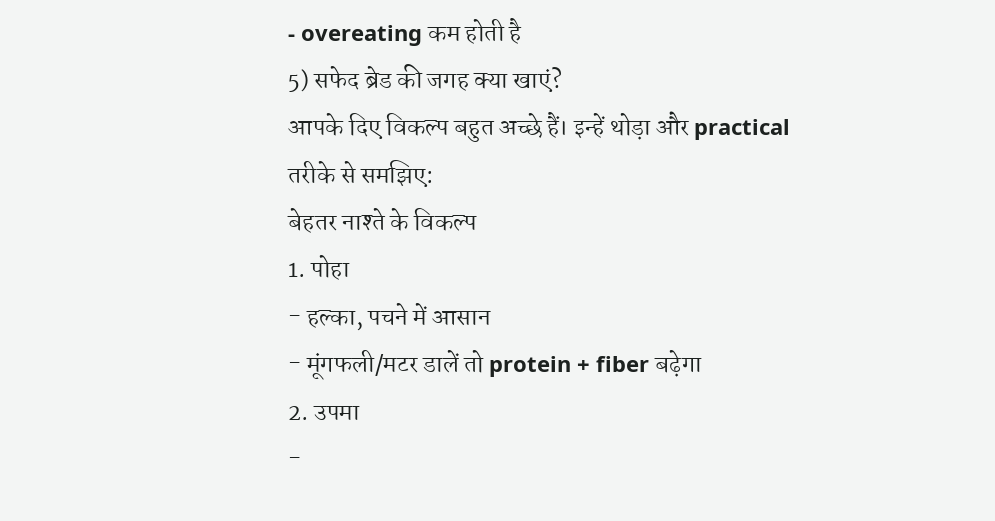- overeating कम होती है
5) सफेद ब्रेड की जगह क्या खाएं?
आपके दिए विकल्प बहुत अच्छे हैं। इन्हें थोड़ा और practical तरीके से समझिए:
बेहतर नाश्ते के विकल्प
1. पोहा
- हल्का, पचने में आसान
- मूंगफली/मटर डालें तो protein + fiber बढ़ेगा
2. उपमा
-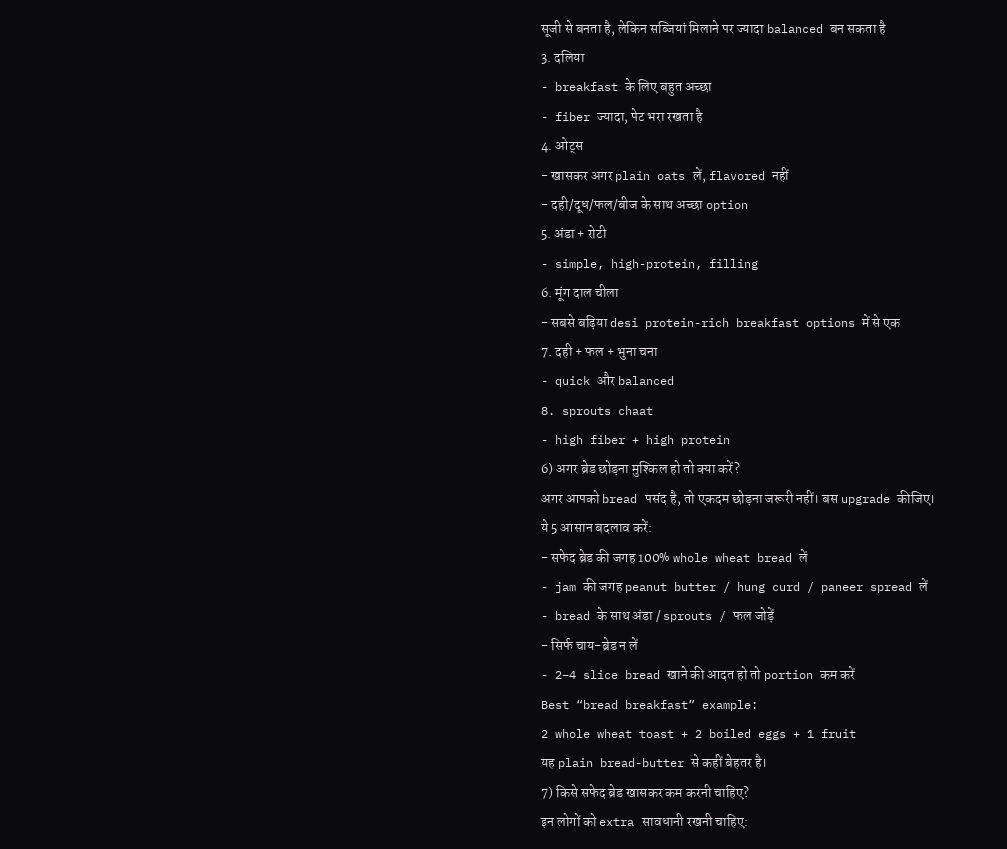सूजी से बनता है, लेकिन सब्जियां मिलाने पर ज्यादा balanced बन सकता है
3. दलिया
- breakfast के लिए बहुत अच्छा
- fiber ज्यादा, पेट भरा रखता है
4. ओट्स
- खासकर अगर plain oats लें, flavored नहीं
- दही/दूध/फल/बीज के साथ अच्छा option
5. अंडा + रोटी
- simple, high-protein, filling
6. मूंग दाल चीला
- सबसे बढ़िया desi protein-rich breakfast options में से एक
7. दही + फल + भुना चना
- quick और balanced
8. sprouts chaat
- high fiber + high protein
6) अगर ब्रेड छोड़ना मुश्किल हो तो क्या करें?
अगर आपको bread पसंद है, तो एकदम छोड़ना जरूरी नहीं। बस upgrade कीजिए।
ये 5 आसान बदलाव करें:
- सफेद ब्रेड की जगह 100% whole wheat bread लें
- jam की जगह peanut butter / hung curd / paneer spread लें
- bread के साथ अंडा / sprouts / फल जोड़ें
- सिर्फ चाय-ब्रेड न लें
- 2–4 slice bread खाने की आदत हो तो portion कम करें
Best “bread breakfast” example:
2 whole wheat toast + 2 boiled eggs + 1 fruit
यह plain bread-butter से कहीं बेहतर है।
7) किसे सफेद ब्रेड खासकर कम करनी चाहिए?
इन लोगों को extra सावधानी रखनी चाहिए: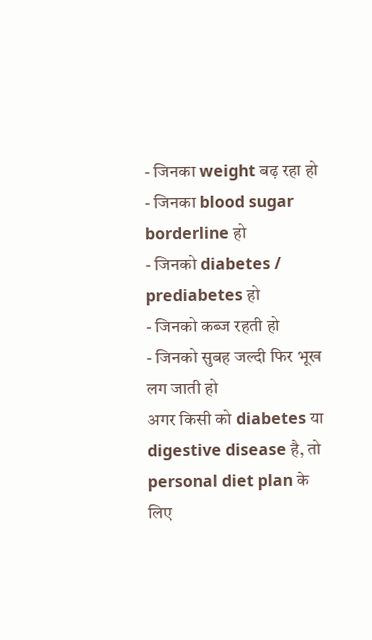- जिनका weight बढ़ रहा हो
- जिनका blood sugar borderline हो
- जिनको diabetes / prediabetes हो
- जिनको कब्ज रहती हो
- जिनको सुबह जल्दी फिर भूख लग जाती हो
अगर किसी को diabetes या digestive disease है, तो personal diet plan के लिए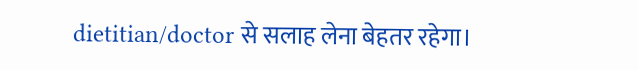dietitian/doctor से सलाह लेना बेहतर रहेगा।